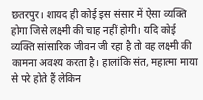छतरपुर। शायद ही कोई इस संसार में ऐसा व्यक्ति होगा जिसे लक्ष्मी की चाह नहीं होगी। यदि कोई व्यक्ति सांसारिक जीवन जी रहा है तो वह लक्ष्मी की कामना अवश्य करता है। हालांकि संत, महात्मा माया से परे होते हैं लेकिन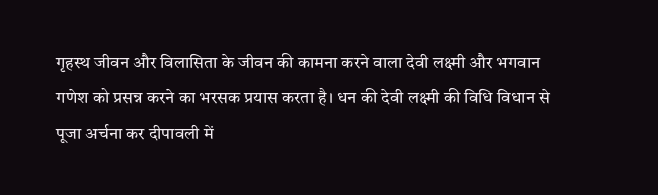गृहस्थ जीवन और विलासिता के जीवन की कामना करने वाला देवी लक्ष्मी और भगवान गणेश को प्रसन्न करने का भरसक प्रयास करता है। धन की देवी लक्ष्मी की विधि विधान से पूजा अर्चना कर दीपावली में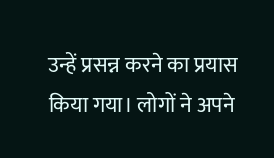उन्हें प्रसन्न करने का प्रयास किया गया। लोगों ने अपने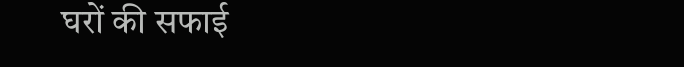घरों की सफाई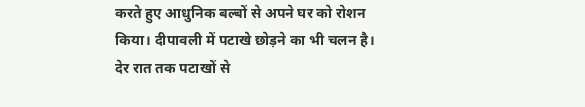करते हुए आधुनिक बल्बों से अपने घर को रोशन किया। दीपावली में पटाखे छोड़ने का भी चलन है। देर रात तक पटाखों से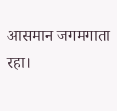आसमान जगमगाता रहा।